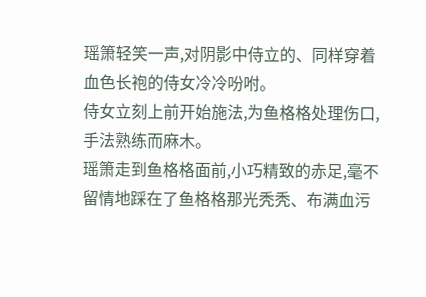瑶箫轻笑一声,对阴影中侍立的、同样穿着血色长袍的侍女冷冷吩咐。
侍女立刻上前开始施法,为鱼格格处理伤口,手法熟练而麻木。
瑶箫走到鱼格格面前,小巧精致的赤足,毫不留情地踩在了鱼格格那光秃秃、布满血污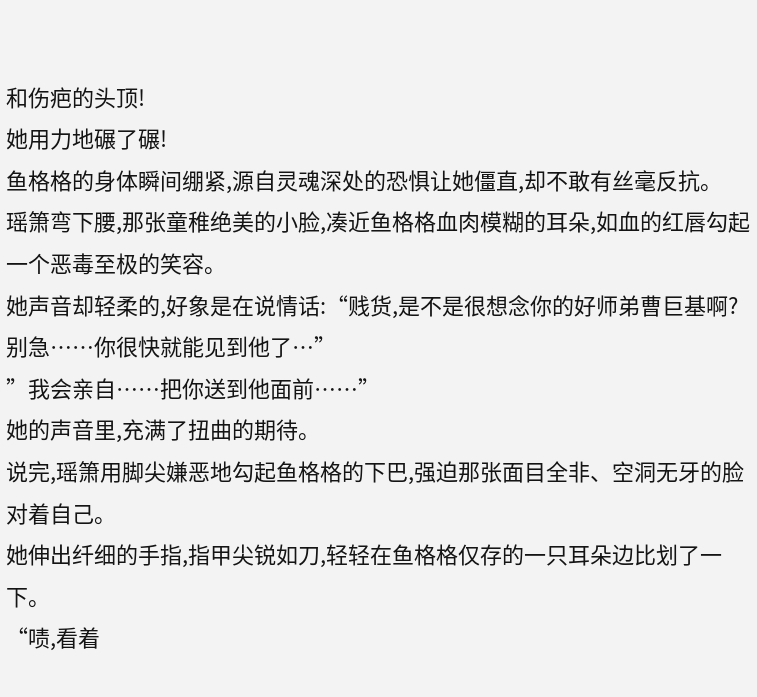和伤疤的头顶!
她用力地碾了碾!
鱼格格的身体瞬间绷紧,源自灵魂深处的恐惧让她僵直,却不敢有丝毫反抗。
瑶箫弯下腰,那张童稚绝美的小脸,凑近鱼格格血肉模糊的耳朵,如血的红唇勾起一个恶毒至极的笑容。
她声音却轻柔的,好象是在说情话:“贱货,是不是很想念你的好师弟曹巨基啊?别急……你很快就能见到他了…”
”我会亲自……把你送到他面前……”
她的声音里,充满了扭曲的期待。
说完,瑶箫用脚尖嫌恶地勾起鱼格格的下巴,强迫那张面目全非、空洞无牙的脸对着自己。
她伸出纤细的手指,指甲尖锐如刀,轻轻在鱼格格仅存的一只耳朵边比划了一下。
“啧,看着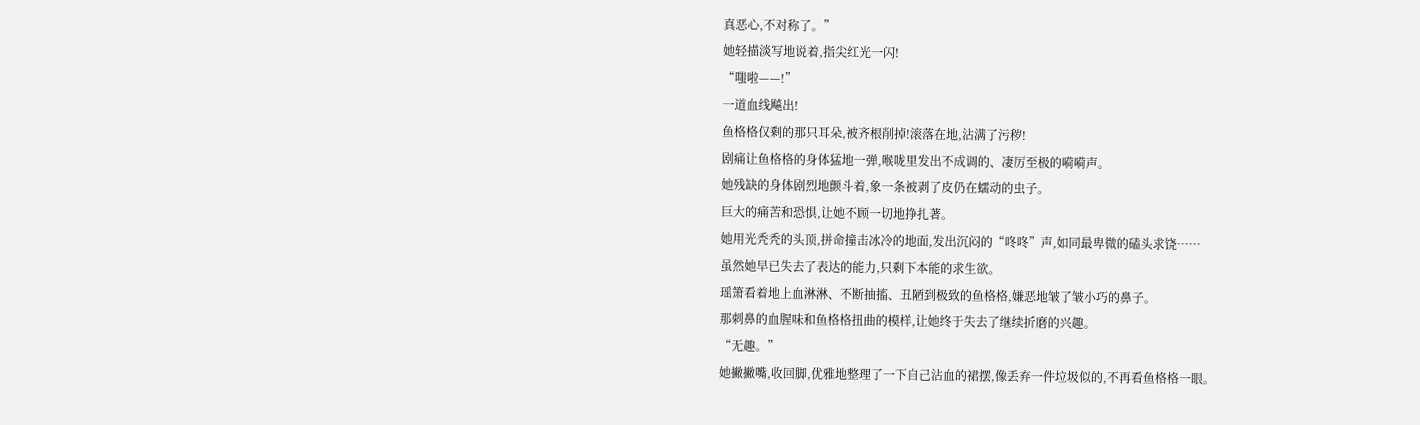真恶心,不对称了。”
她轻描淡写地说着,指尖红光一闪!
“嗤啦——!”
一道血线飚出!
鱼格格仅剩的那只耳朵,被齐根削掉!滚落在地,沾满了污秽!
剧痛让鱼格格的身体猛地一弹,喉咙里发出不成调的、凄厉至极的嗬嗬声。
她残缺的身体剧烈地颤斗着,象一条被剥了皮仍在蠕动的虫子。
巨大的痛苦和恐惧,让她不顾一切地挣扎著。
她用光秃秃的头顶,拼命撞击冰冷的地面,发出沉闷的“咚咚”声,如同最卑微的磕头求饶……
虽然她早已失去了表达的能力,只剩下本能的求生欲。
瑶箫看着地上血淋淋、不断抽搐、丑陋到极致的鱼格格,嫌恶地皱了皱小巧的鼻子。
那刺鼻的血腥味和鱼格格扭曲的模样,让她终于失去了继续折磨的兴趣。
“无趣。”
她撇撇嘴,收回脚,优雅地整理了一下自己沾血的裙摆,像丢弃一件垃圾似的,不再看鱼格格一眼。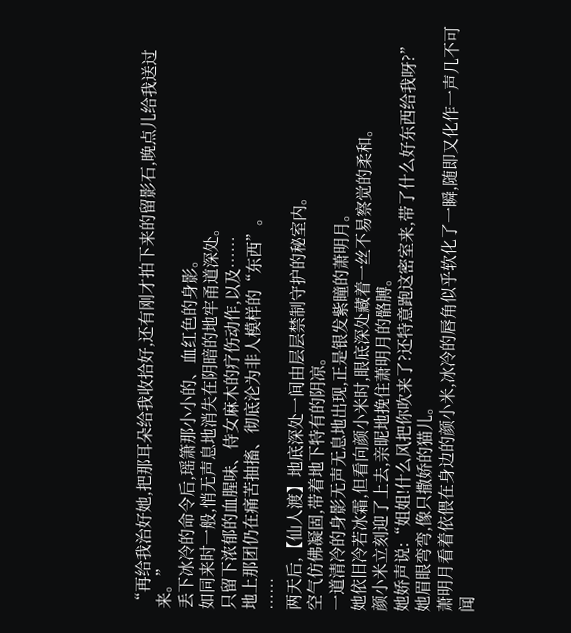“再给我治好她,把那耳朵给我收拾好,还有刚才拍下来的留影石,晚点儿给我送过来。”
丢下冰冷的命令后,瑶箫那小小的、血红色的身影。
如同来时一般,悄无声息地消失在阴暗的地牢甬道深处。
只留下浓郁的血腥味、侍女麻木的疗伤动作,以及……
地上那团仍在痛苦抽搐、彻底沦为非人模样的“东西”。
……
两天后,【仙人渡】地底深处一间由层层禁制守护的秘室内。
空气仿佛凝固,带着地下特有的阴凉。
一道清冷的身影无声无息地出现,正是银发紫瞳的萧明月。
她依旧冷若冰霜,但看向颜小米时,眼底深处藏着一丝不易察觉的柔和。
颜小米立刻迎了上去,亲昵地挽住萧明月的骼膊。
她娇声说:“姐姐!什么风把你吹来了?还特意跑这密室来,带了什么好东西给我呀?”
她眉眼弯弯,像只撒娇的猫儿。
萧明月看着依偎在身边的颜小米,冰冷的唇角似乎软化了一瞬,随即又化作一声几不可闻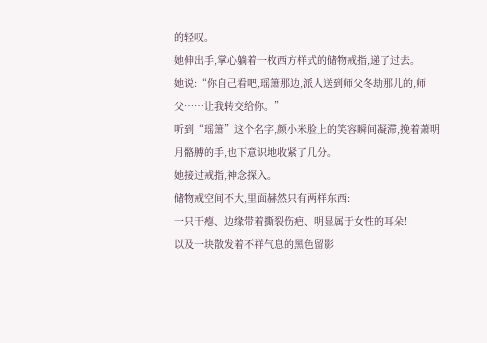的轻叹。
她伸出手,掌心躺着一枚西方样式的储物戒指,递了过去。
她说:“你自己看吧,瑶箫那边,派人送到师父冬劫那儿的,师父……让我转交给你。”
听到“瑶箫”这个名字,颜小米脸上的笑容瞬间凝滞,挽着萧明月骼膊的手,也下意识地收紧了几分。
她接过戒指,神念探入。
储物戒空间不大,里面赫然只有两样东西:
一只干瘪、边缘带着撕裂伤疤、明显属于女性的耳朵!
以及一块散发着不祥气息的黑色留影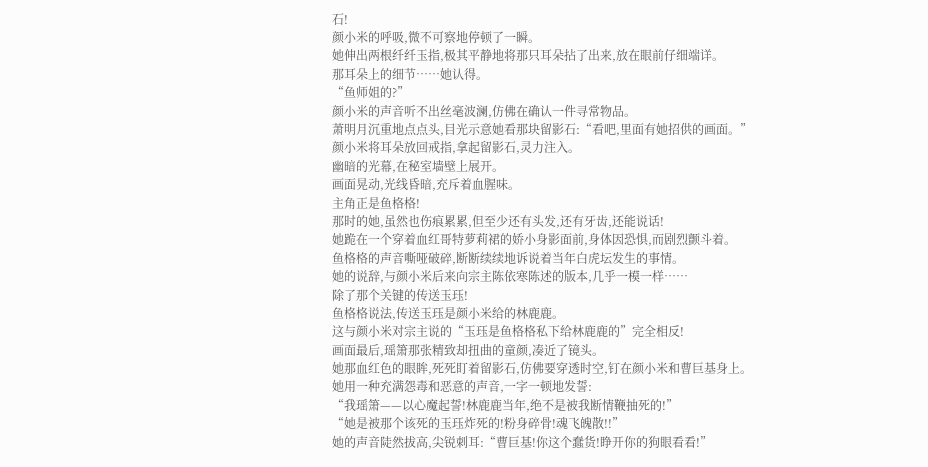石!
颜小米的呼吸,微不可察地停顿了一瞬。
她伸出两根纤纤玉指,极其平静地将那只耳朵拈了出来,放在眼前仔细端详。
那耳朵上的细节……她认得。
“鱼师姐的?”
颜小米的声音听不出丝毫波澜,仿佛在确认一件寻常物品。
萧明月沉重地点点头,目光示意她看那块留影石:“看吧,里面有她招供的画面。”
颜小米将耳朵放回戒指,拿起留影石,灵力注入。
幽暗的光幕,在秘室墙壁上展开。
画面晃动,光线昏暗,充斥着血腥味。
主角正是鱼格格!
那时的她,虽然也伤痕累累,但至少还有头发,还有牙齿,还能说话!
她跪在一个穿着血红哥特萝莉裙的娇小身影面前,身体因恐惧,而剧烈颤斗着。
鱼格格的声音嘶哑破碎,断断续续地诉说着当年白虎坛发生的事情。
她的说辞,与颜小米后来向宗主陈依寒陈述的版本,几乎一模一样……
除了那个关键的传送玉珏!
鱼格格说法,传送玉珏是颜小米给的林鹿鹿。
这与颜小米对宗主说的“玉珏是鱼格格私下给林鹿鹿的”完全相反!
画面最后,瑶箫那张精致却扭曲的童颜,凑近了镜头。
她那血红色的眼眸,死死盯着留影石,仿佛要穿透时空,钉在颜小米和曹巨基身上。
她用一种充满怨毒和恶意的声音,一字一顿地发誓:
“我瑶箫——以心魔起誓!林鹿鹿当年,绝不是被我断情鞭抽死的!”
“她是被那个该死的玉珏炸死的!粉身碎骨!魂飞魄散!!”
她的声音陡然拔高,尖锐刺耳:“曹巨基!你这个蠢货!睁开你的狗眼看看!”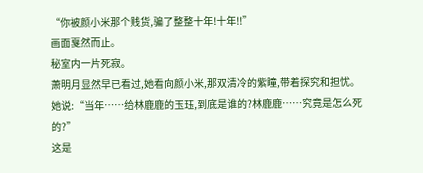“你被颜小米那个贱货,骗了整整十年!十年!!”
画面戛然而止。
秘室内一片死寂。
萧明月显然早已看过,她看向颜小米,那双清冷的紫瞳,带着探究和担忧。
她说:“当年……给林鹿鹿的玉珏,到底是谁的?林鹿鹿……究竟是怎么死的?”
这是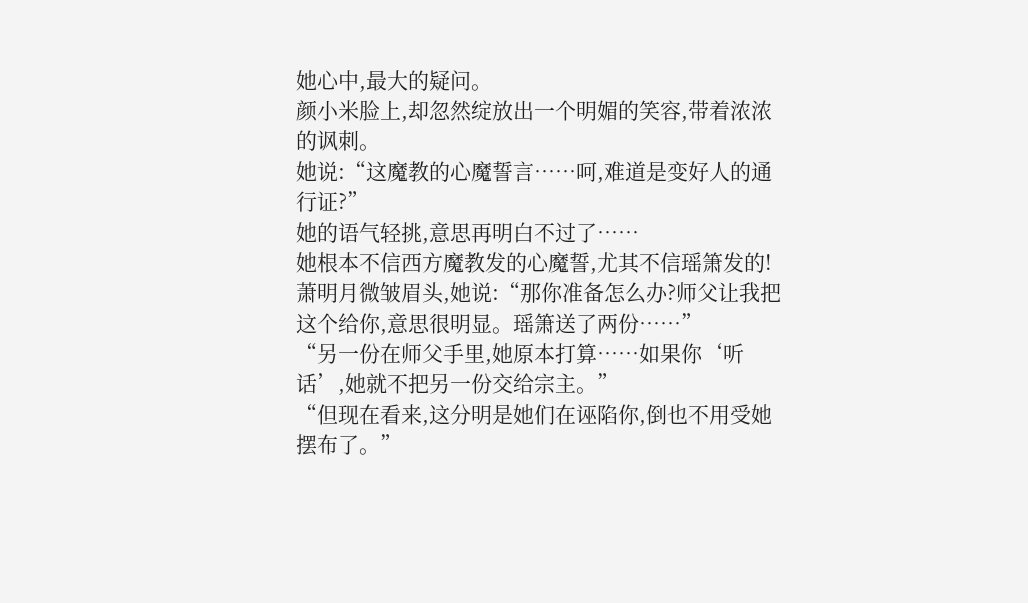她心中,最大的疑问。
颜小米脸上,却忽然绽放出一个明媚的笑容,带着浓浓的讽刺。
她说:“这魔教的心魔誓言……呵,难道是变好人的通行证?”
她的语气轻挑,意思再明白不过了……
她根本不信西方魔教发的心魔誓,尤其不信瑶箫发的!
萧明月微皱眉头,她说:“那你准备怎么办?师父让我把这个给你,意思很明显。瑶箫送了两份……”
“另一份在师父手里,她原本打算……如果你‘听话’,她就不把另一份交给宗主。”
“但现在看来,这分明是她们在诬陷你,倒也不用受她摆布了。”